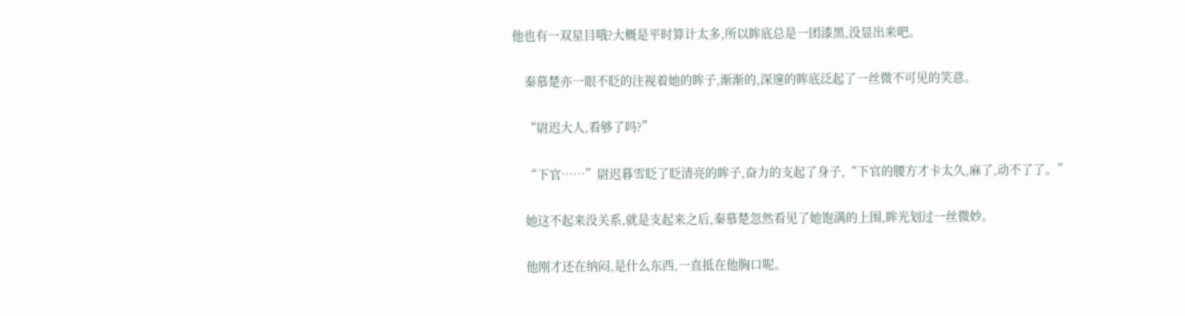他也有一双星目哦?大概是平时算计太多,所以眸底总是一团漆黑,没显出来吧。

    秦慕楚亦一眼不眨的注视着她的眸子,渐渐的,深邃的眸底泛起了一丝微不可见的笑意。

    “尉迟大人,看够了吗?”

    “下官……”尉迟暮雪眨了眨清亮的眸子,奋力的支起了身子,“下官的腰方才卡太久,麻了,动不了了。”

    她这不起来没关系,就是支起来之后,秦慕楚忽然看见了她饱满的上围,眸光划过一丝微妙。

    他刚才还在纳闷,是什么东西,一直抵在他胸口呢。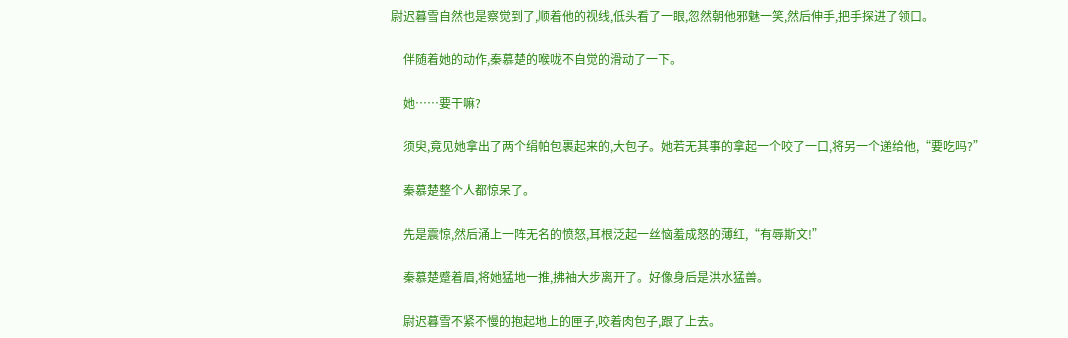尉迟暮雪自然也是察觉到了,顺着他的视线,低头看了一眼,忽然朝他邪魅一笑,然后伸手,把手探进了领口。

    伴随着她的动作,秦慕楚的喉咙不自觉的滑动了一下。

    她……要干嘛?

    须臾,竟见她拿出了两个绢帕包裹起来的,大包子。她若无其事的拿起一个咬了一口,将另一个递给他,“要吃吗?”

    秦慕楚整个人都惊呆了。

    先是震惊,然后涌上一阵无名的愤怒,耳根泛起一丝恼羞成怒的薄红,“有辱斯文!”

    秦慕楚蹙着眉,将她猛地一推,拂袖大步离开了。好像身后是洪水猛兽。

    尉迟暮雪不紧不慢的抱起地上的匣子,咬着肉包子,跟了上去。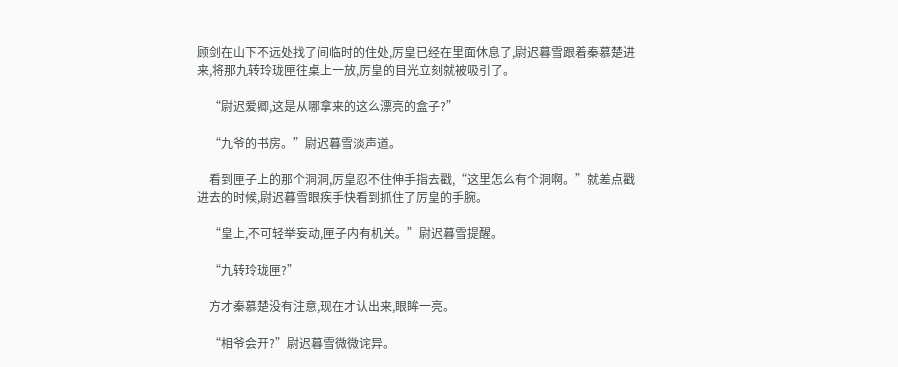顾剑在山下不远处找了间临时的住处,厉皇已经在里面休息了,尉迟暮雪跟着秦慕楚进来,将那九转玲珑匣往桌上一放,厉皇的目光立刻就被吸引了。

    “尉迟爱卿,这是从哪拿来的这么漂亮的盒子?”

    “九爷的书房。”尉迟暮雪淡声道。

    看到匣子上的那个洞洞,厉皇忍不住伸手指去戳,“这里怎么有个洞啊。”就差点戳进去的时候,尉迟暮雪眼疾手快看到抓住了厉皇的手腕。

    “皇上,不可轻举妄动,匣子内有机关。”尉迟暮雪提醒。

    “九转玲珑匣?”

    方才秦慕楚没有注意,现在才认出来,眼眸一亮。

    “相爷会开?”尉迟暮雪微微诧异。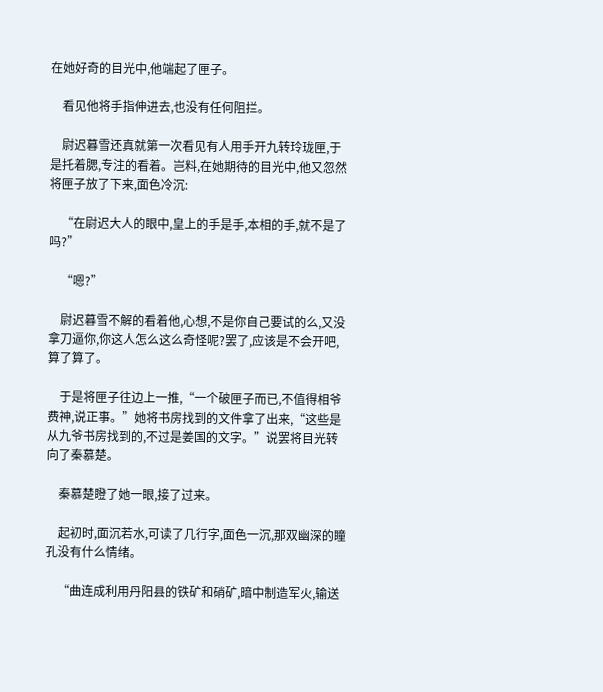在她好奇的目光中,他端起了匣子。

    看见他将手指伸进去,也没有任何阻拦。

    尉迟暮雪还真就第一次看见有人用手开九转玲珑匣,于是托着腮,专注的看着。岂料,在她期待的目光中,他又忽然将匣子放了下来,面色冷沉:

    “在尉迟大人的眼中,皇上的手是手,本相的手,就不是了吗?”

    “嗯?”

    尉迟暮雪不解的看着他,心想,不是你自己要试的么,又没拿刀逼你,你这人怎么这么奇怪呢?罢了,应该是不会开吧,算了算了。

    于是将匣子往边上一推,“一个破匣子而已,不值得相爷费神,说正事。”她将书房找到的文件拿了出来,“这些是从九爷书房找到的,不过是姜国的文字。”说罢将目光转向了秦慕楚。

    秦慕楚瞪了她一眼,接了过来。

    起初时,面沉若水,可读了几行字,面色一沉,那双幽深的瞳孔没有什么情绪。

    “曲连成利用丹阳县的铁矿和硝矿,暗中制造军火,输送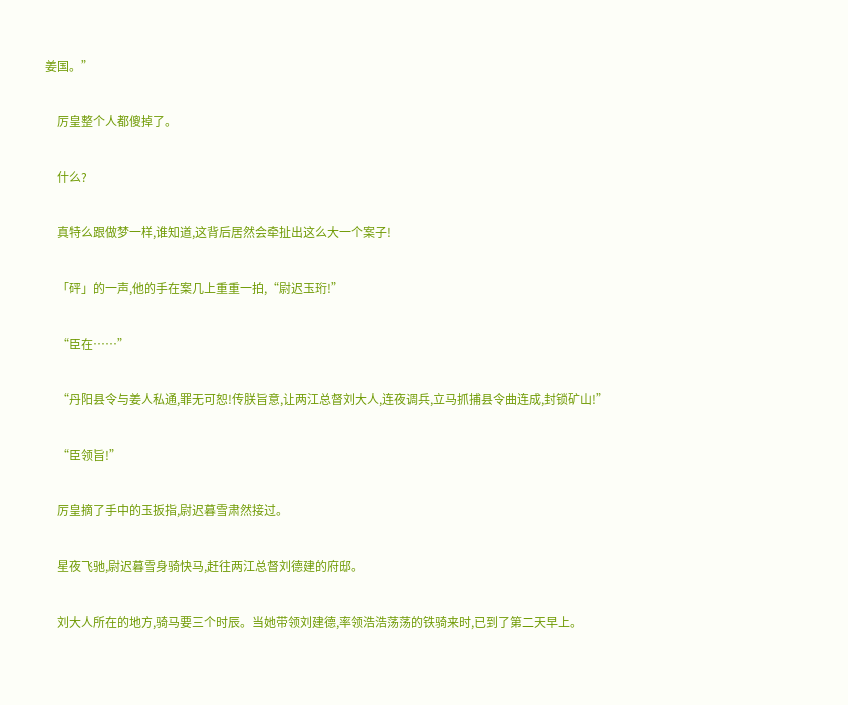姜国。”

    厉皇整个人都傻掉了。

    什么?

    真特么跟做梦一样,谁知道,这背后居然会牵扯出这么大一个案子!

    「砰」的一声,他的手在案几上重重一拍,“尉迟玉珩!”

    “臣在……”

    “丹阳县令与姜人私通,罪无可恕!传朕旨意,让两江总督刘大人,连夜调兵,立马抓捕县令曲连成,封锁矿山!”

    “臣领旨!”

    厉皇摘了手中的玉扳指,尉迟暮雪肃然接过。

    星夜飞驰,尉迟暮雪身骑快马,赶往两江总督刘德建的府邸。

    刘大人所在的地方,骑马要三个时辰。当她带领刘建德,率领浩浩荡荡的铁骑来时,已到了第二天早上。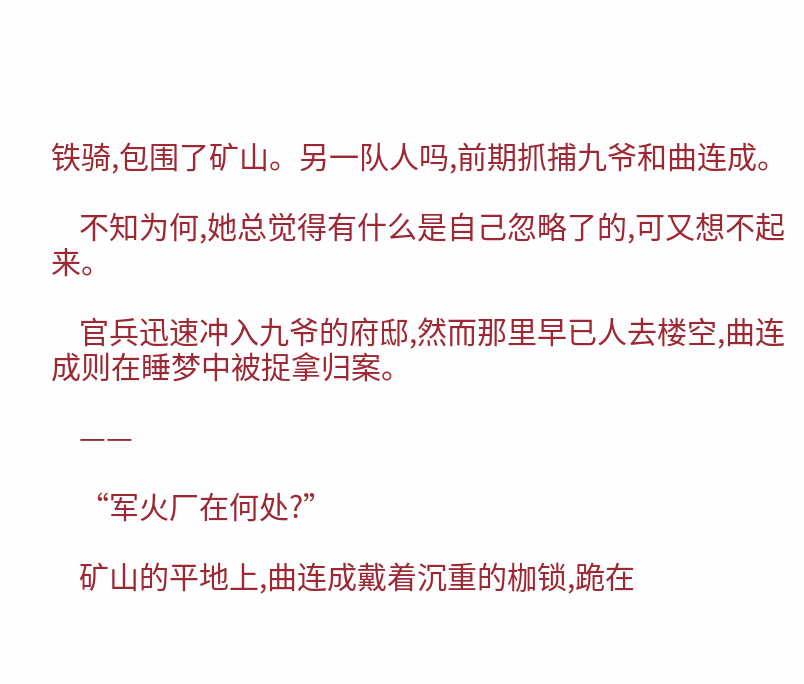铁骑,包围了矿山。另一队人吗,前期抓捕九爷和曲连成。

    不知为何,她总觉得有什么是自己忽略了的,可又想不起来。

    官兵迅速冲入九爷的府邸,然而那里早已人去楼空,曲连成则在睡梦中被捉拿归案。

    ——

    “军火厂在何处?”

    矿山的平地上,曲连成戴着沉重的枷锁,跪在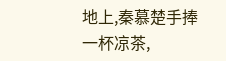地上,秦慕楚手捧一杯凉茶,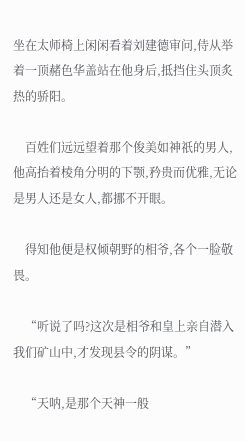坐在太师椅上闲闲看着刘建德审问,侍从举着一顶赭色华盖站在他身后,抵挡住头顶炙热的骄阳。

    百姓们远远望着那个俊美如神祇的男人,他高抬着棱角分明的下颚,矜贵而优雅,无论是男人还是女人,都挪不开眼。

    得知他便是权倾朝野的相爷,各个一脸敬畏。

    “听说了吗?这次是相爷和皇上亲自潜入我们矿山中,才发现县令的阴谋。”

    “天呐,是那个天神一般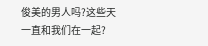俊美的男人吗?这些天一直和我们在一起?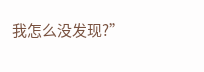我怎么没发现?”